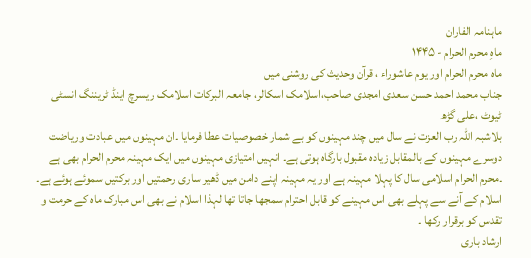ماہنامہ الفاران
ماہِ محرم الحرام - ۱۴۴۵
ماہ محرم الحرام اور یوم عاشوراء ، قرآن وحديث کی روشنی میں
جناب محمد احمد حسن سعدی امجدی صاحب،اسلامک اسکالر، جامعہ البرکات اسلامک ریسرچ اینڈ ٹریننگ انسٹی ٹیوٹ ،علی گڑھ
بلاشبہ اللہ رب العزت نے سال میں چند مہینوں کو بے شمار خصوصیات عطا فرمایا ۔ان مہینوں میں عبادت وریاضت دوسرے مہینوں کے بالمقابل زیادہ مقبول بارگاہ ہوتی ہے۔ انہیں امتیازی مہینوں میں ایک مہینہ محرم الحرام بھی ہے ۔محرم الحرام اسلامی سال کا پہلا مہینہ ہے اور یہ مہینہ اپنے دامن میں ڈھیر ساری رحمتیں اور برکتیں سموئے ہوئے ہے۔ اسلام کے آنے سے پہلے بھی اس مہینے کو قابل احترام سمجھا جاتا تھا لہذا اسلام نے بھی اس مبارک ماہ کے حرمت و تقدس کو برقرار رکھا ۔
ارشاد باری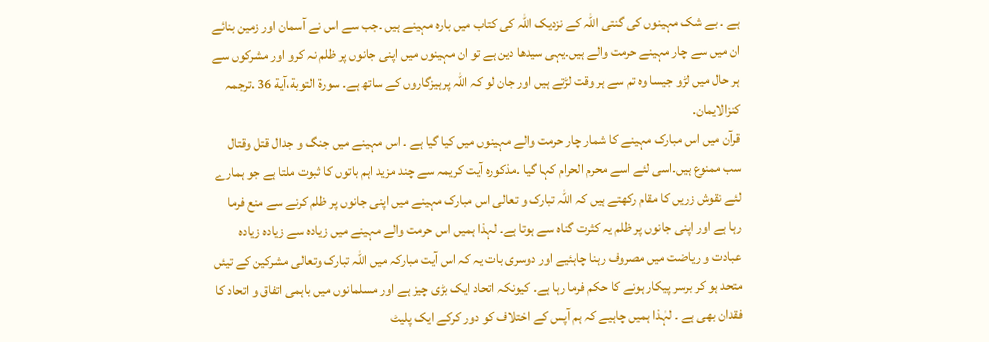ہے ۔ بے شک مہینوں کی گنتی اللہ کے نزدیک اللہ کی کتاب میں بارہ مہینے ہیں ۔جب سے اس نے آسمان اور زمین بنائے ان میں سے چار مہینے حرمت والے ہیں۔یہی سیدھا دین ہے تو ان مہینوں میں اپنی جانوں پر ظلم نہ کرو اور مشرکوں سے ہر حال میں لڑو جیسا وہ تم سے ہر وقت لڑتے ہیں اور جان لو کہ اللہ پرہیزگاروں کے ساتھ ہے۔ سورة التوبة،آية 36 .ترجمہ کنزالایمان.
قرآن میں اس مبارک مہینے کا شمار چار حرمت والے مہینوں میں کیا گیا ہے ۔ اس مہینے میں جنگ و جدال قتل وقتال سب ممنوع ہیں۔اسی لئے اسے محرم الحرام کہا گیا ۔مذکورہ آیت کریمہ سے چند مزید اہم باتوں کا ثبوت ملتا ہے جو ہمارے لئے نقوش زریں کا مقام رکھتے ہیں کہ اللہ تبارک و تعالی اس مبارک مہینے میں اپنی جانوں پر ظلم کرنے سے منع فرما رہا ہے اور اپنی جانوں پر ظلم یہ کثرت گناہ سے ہوتا ہے۔ لہذا ہمیں اس حرمت والے مہینے میں زیادہ سے زیادہ زیادہ عبادت و ریاضت میں مصروف رہنا چاہئیے اور دوسری بات یہ کہ اس آیت مبارکہ میں اللہ تبارک وتعالی مشرکین کے تیئں متحد ہو کر برسر پیکار ہونے کا حکم فرما رہا ہے۔ کیونکہ اتحاد ایک بڑی چیز ہے اور مسلمانوں میں باہمی اتفاق و اتحاد کا فقدان بھی ہے ۔ لہٰذا ہمیں چاہیے کہ ہم آپس کے اختلاف کو دور کرکے ایک پلیٹ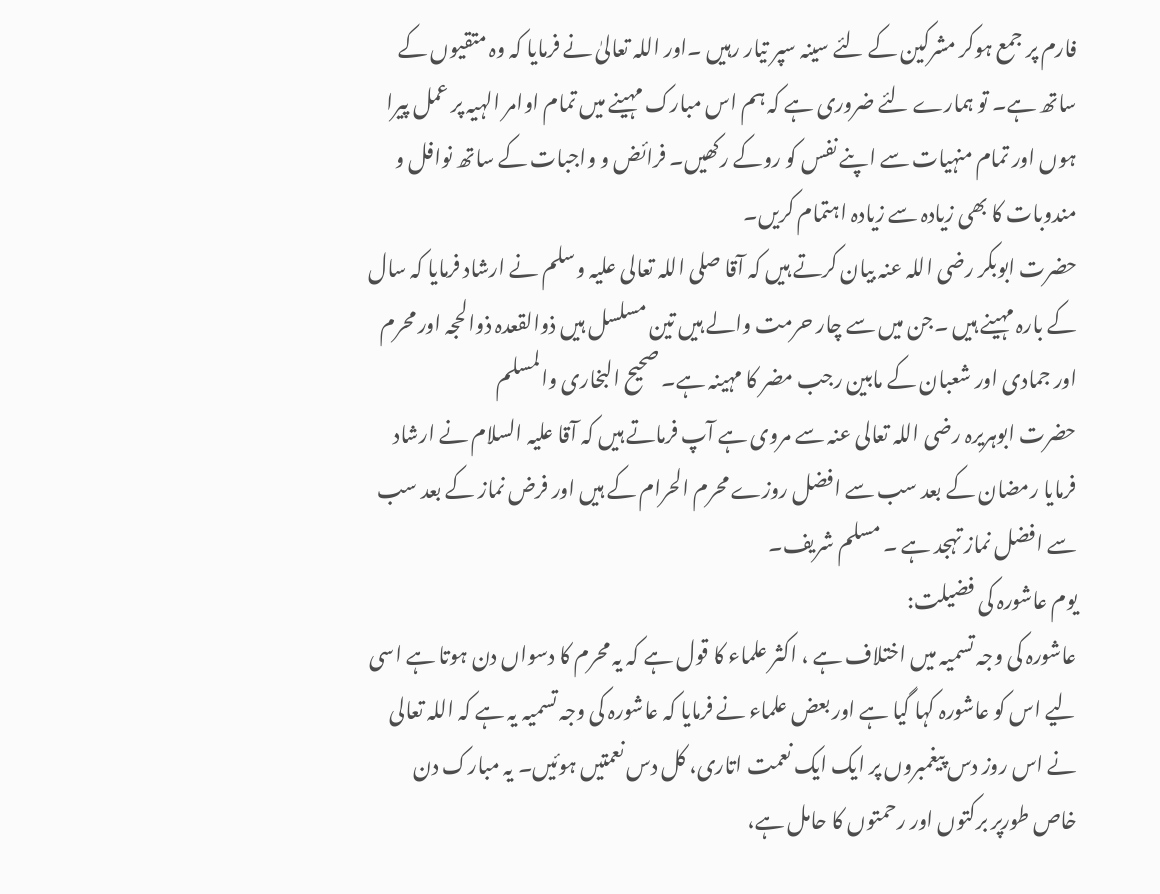فارم پر جمع ہوکر مشرکین کے لئے سینہ سپر تیار رہیں ۔اور اللہ تعالیٰ نے فرمایا کہ وہ متقیوں کے ساتھ ہے۔ تو ہمارے لئے ضروری ہے کہ ہم اس مبارک مہینے میں تمام اوامر الہیہ پر عمل پیرا ہوں اور تمام منہیات سے اپنے نفس کو روکے رکھیں۔ فرائض و واجبات کے ساتھ نوافل و مندوبات کا بھی زیادہ سے زیادہ اہتمام کریں۔
حضرت ابوبکر رضی اللہ عنہ بیان کرتے ہیں کہ آقا صلی اللہ تعالی علیہ وسلم نے ارشاد فرمایا کہ سال کے بارہ مہینے ہیں ۔جن میں سے چار حرمت والے ہیں تین مسلسل ہیں ذوالقعدہ ذوالحجہ اور محرم اور جمادی اور شعبان کے مابین رجب مضر کا مہینہ ہے۔ صحیح البخاری والمسلم
حضرت ابوہریرہ رضی اللہ تعالی عنہ سے مروی ہے آپ فرماتے ہیں کہ آقا علیہ السلام نے ارشاد فرمایا رمضان کے بعد سب سے افضل روزے محرم الحرام کے ہیں اور فرض نماز کے بعد سب سے افضل نماز تہجد ہے ۔ مسلم شریف۔
یوم عاشورہ کی فضیلت:
عاشورہ کی وجہ تسمیہ میں اختلاف ہے ، اکثر علماء کا قول ہے کہ یہ محرم کا دسواں دن ہوتا ہے اسی لیے اس کو عاشورہ کہا گیا ہے اور بعض علماء نے فرمایا کہ عاشورہ کی وجہ تسمیہ یہ ہے کہ اللہ تعالی نے اس روز دس پیغمبروں پر ایک ایک نعمت اتاری، کل دس نعمتیں ہوئیں۔ یہ مبارک دن خاص طورپر برکتوں اور رحمتوں کا حامل ہے،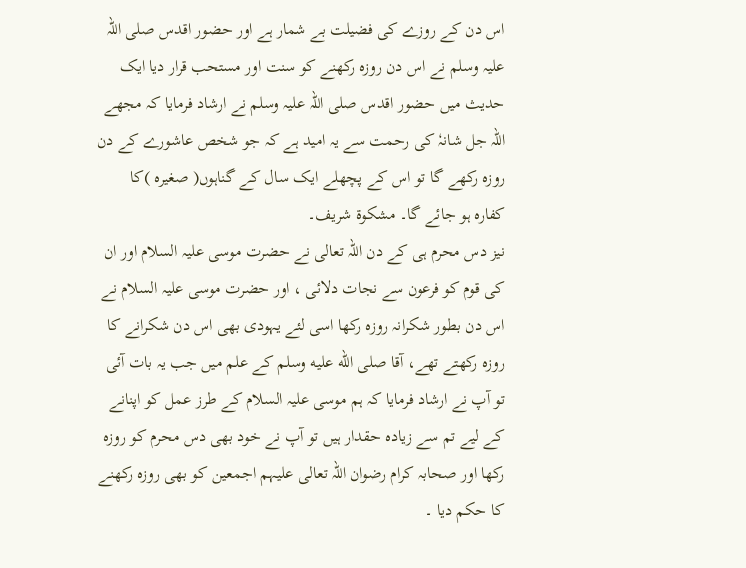اس دن کے روزے کی فضیلت بے شمار ہے اور حضور اقدس صلی اللہ علیہ وسلم نے اس دن روزہ رکھنے کو سنت اور مستحب قرار دیا ایک حدیث میں حضور اقدس صلی اللہ علیہ وسلم نے ارشاد فرمایا کہ مجھے اللہ جل شانہٗ کی رحمت سے یہ امید ہے کہ جو شخص عاشورے کے دن روزہ رکھے گا تو اس کے پچھلے ایک سال کے گناہوں( صغیرہ )کا کفارہ ہو جائے گا۔ مشکوۃ شریف۔
نیز دس محرم ہی کے دن اللہ تعالی نے حضرت موسی علیہ السلام اور ان کی قوم کو فرعون سے نجات دلائی ، اور حضرت موسی علیہ السلام نے اس دن بطور شکرانہ روزہ رکھا اسی لئے یہودی بھی اس دن شکرانے کا روزہ رکھتے تھے، آقا صلى الله عليه وسلم کے علم میں جب یہ بات آئی تو آپ نے ارشاد فرمایا کہ ہم موسی علیہ السلام کے طرز عمل کو اپنانے کے لیے تم سے زیادہ حقدار ہیں تو آپ نے خود بھی دس محرم کو روزہ رکھا اور صحابہ کرام رضوان اللہ تعالی علیہم اجمعین کو بھی روزہ رکھنے کا حکم دیا ۔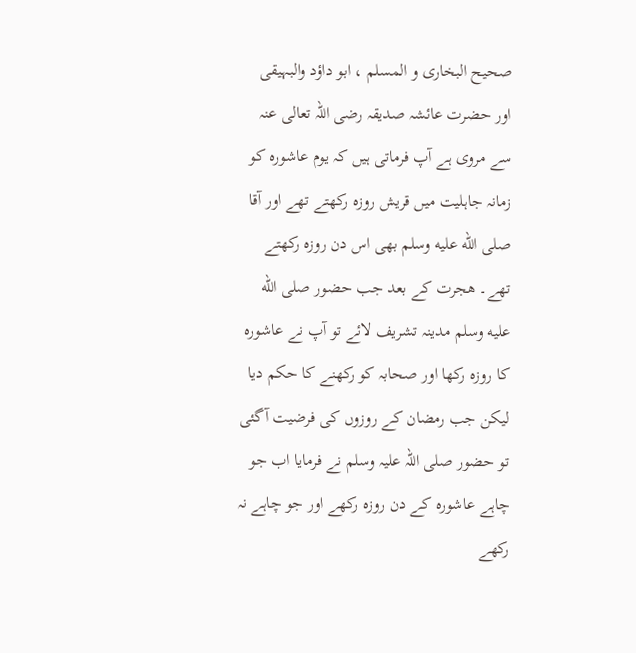صحیح البخاری و المسلم ، ابو داؤد والبہیقی
اور حضرت عائشہ صدیقہ رضی اللہ تعالی عنہ سے مروی ہے آپ فرماتی ہیں کہ یوم عاشورہ کو زمانہ جاہلیت میں قریش روزہ رکھتے تھے اور آقا صلى الله عليه وسلم بھی اس دن روزہ رکھتے تھے۔ ھجرت کے بعد جب حضور صلى الله عليه وسلم مدینہ تشریف لائے تو آپ نے عاشورہ کا روزہ رکھا اور صحابہ کو رکھنے کا حکم دیا لیکن جب رمضان کے روزوں کی فرضیت آگئی تو حضور صلی اللہ علیہ وسلم نے فرمایا اب جو چاہے عاشورہ کے دن روزہ رکھے اور جو چاہے نہ رکھے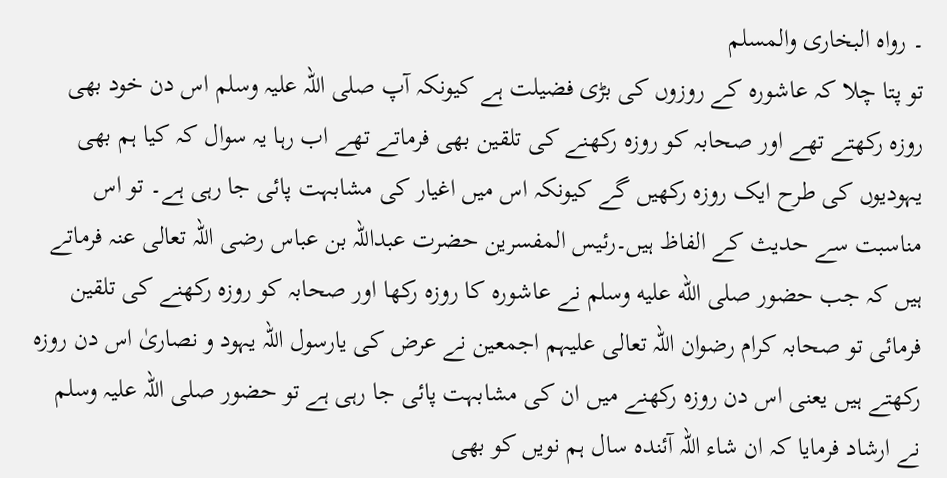۔ رواہ البخاری والمسلم
تو پتا چلا کہ عاشورہ کے روزوں کی بڑی فضیلت ہے کیونکہ آپ صلی اللہ علیہ وسلم اس دن خود بھی روزہ رکھتے تھے اور صحابہ کو روزہ رکھنے کی تلقین بھی فرماتے تھے اب رہا یہ سوال کہ کیا ہم بھی یہودیوں کی طرح ایک روزہ رکھیں گے کیونکہ اس میں اغیار کی مشابہت پائی جا رہی ہے۔ تو اس مناسبت سے حدیث کے الفاظ ہیں۔رئیس المفسرین حضرت عبداللہ بن عباس رضی اللہ تعالی عنہ فرماتے ہیں کہ جب حضور صلى الله عليه وسلم نے عاشورہ کا روزہ رکھا اور صحابہ کو روزہ رکھنے کی تلقین فرمائی تو صحابہ کرام رضوان اللہ تعالی علیہم اجمعین نے عرض کی یارسول اللہ یہود و نصاریٰ اس دن روزہ رکھتے ہیں یعنی اس دن روزہ رکھنے میں ان کی مشابہت پائی جا رہی ہے تو حضور صلی اللہ علیہ وسلم نے ارشاد فرمایا کہ ان شاء اللہ آئندہ سال ہم نویں کو بھی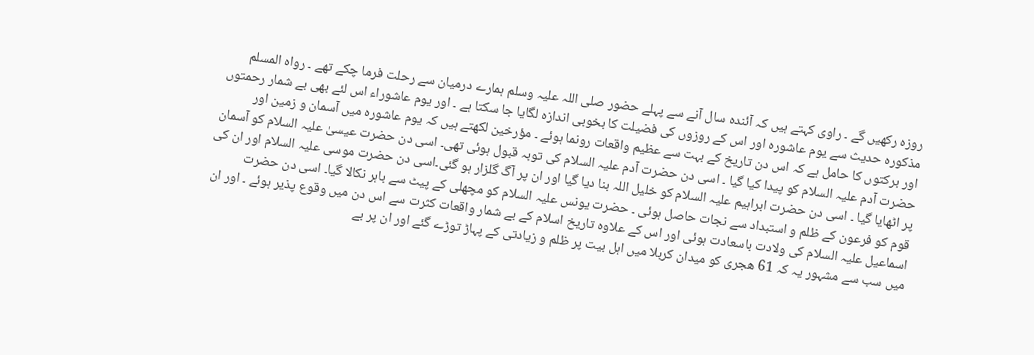روزہ رکھیں گے ۔ راوی کہتے ہیں کہ آئندہ سال آنے سے پہلے حضور صلی اللہ علیہ وسلم ہمارے درمیان سے رحلت فرما چکے تھے ۔ رواہ المسلم
مذکورہ حدیث سے یوم عاشورہ اور اس کے روزوں کی فضیلت کا بخوبی اندازہ لگایا جا سکتا ہے ۔ اور یوم عاشوراء اس لئے بھی بے شمار رحمتوں اور برکتوں کا حامل ہے کہ اس دن تاریخ کے بہت سے عظیم واقعات رونما ہوئے ۔ مؤرخین لکھتے ہیں کہ یوم عاشورہ میں آسمان و زمین اور حضرت آدم علیہ السلام کو پیدا کیا گیا ۔ اسی دن حضرت آدم علیہ السلام کی توبہ قبول ہوئی تھی۔ اسی دن حضرت عیسیٰ علیہ السلام کو آسمان پر اٹھایا گیا ۔ اسی دن حضرت ابراہیم علیہ السلام کو خلیل اللہ بنا دیا گیا اور ان پر آگ گلزار ہو گئی۔اسی دن حضرت موسی علیہ السلام اور ان کی قوم کو فرعون کے ظلم و استبداد سے نجات حاصل ہوئی ۔ حضرت یونس علیہ السلام کو مچھلی کے پیٹ سے باہر نکالا گیا۔ اسی دن حضرت اسماعیل علیہ السلام کی ولادت باسعادت ہوئی اور اس کے علاوہ تاریخ اسلام کے بے شمار واقعات کثرت سے اس دن میں وقوع پذیر ہوئے ۔ اور ان میں سب سے مشہور یہ کہ 61 ھجری کو میدان کربلا میں اہل بیت پر ظلم و زیادتی کے پہاڑ توڑے گئے اور ان پر بے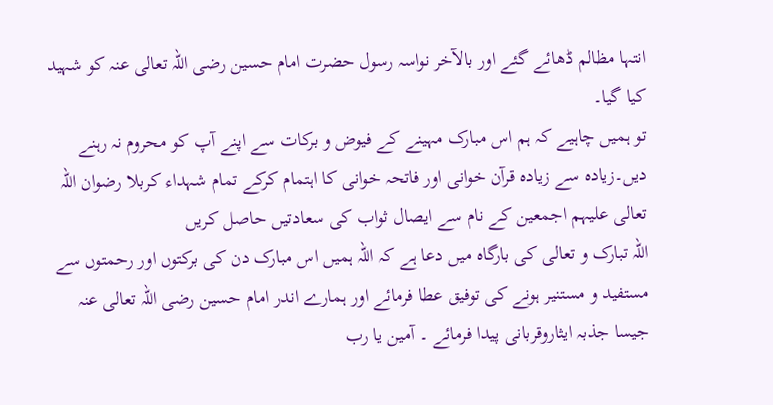انتہا مظالم ڈھائے گئے اور بالآخر نواسہ رسول حضرت امام حسین رضی اللہ تعالی عنہ کو شہید کیا گیا۔
تو ہمیں چاہیے کہ ہم اس مبارک مہینے کے فیوض و برکات سے اپنے آپ کو محروم نہ رہنے دیں۔زیادہ سے زیادہ قرآن خوانی اور فاتحہ خوانی کا اہتمام کرکے تمام شہداء کربلا رضوان اللہ تعالی علیہم اجمعین کے نام سے ایصال ثواب کی سعادتیں حاصل کریں
اللہ تبارک و تعالی کی بارگاہ میں دعا ہے کہ اللہ ہمیں اس مبارک دن کی برکتوں اور رحمتوں سے مستفید و مستنیر ہونے کی توفیق عطا فرمائے اور ہمارے اندر امام حسین رضی اللہ تعالی عنہ جیسا جذبہ ایثاروقربانی پیدا فرمائے ۔ آمین یا رب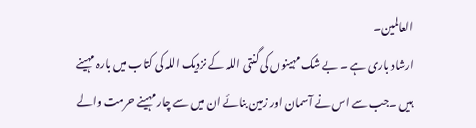العالمین۔
ارشاد باری ہے ۔ بے شک مہینوں کی گنتی اللہ کے نزدیک اللہ کی کتاب میں بارہ مہینے ہیں ۔جب سے اس نے آسمان اور زمین بنائے ان میں سے چار مہینے حرمت والے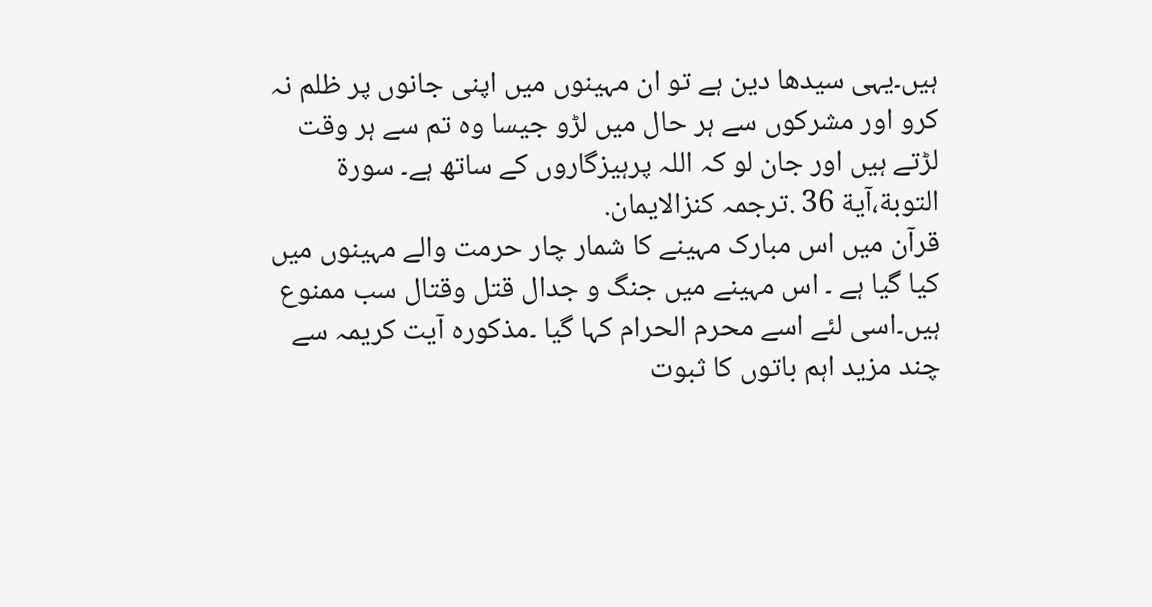ہیں۔یہی سیدھا دین ہے تو ان مہینوں میں اپنی جانوں پر ظلم نہ کرو اور مشرکوں سے ہر حال میں لڑو جیسا وہ تم سے ہر وقت لڑتے ہیں اور جان لو کہ اللہ پرہیزگاروں کے ساتھ ہے۔ سورة التوبة،آية 36 .ترجمہ کنزالایمان.
قرآن میں اس مبارک مہینے کا شمار چار حرمت والے مہینوں میں کیا گیا ہے ۔ اس مہینے میں جنگ و جدال قتل وقتال سب ممنوع ہیں۔اسی لئے اسے محرم الحرام کہا گیا ۔مذکورہ آیت کریمہ سے چند مزید اہم باتوں کا ثبوت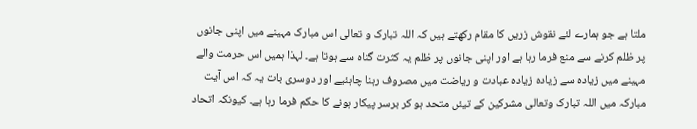ملتا ہے جو ہمارے لئے نقوش زریں کا مقام رکھتے ہیں کہ اللہ تبارک و تعالی اس مبارک مہینے میں اپنی جانوں پر ظلم کرنے سے منع فرما رہا ہے اور اپنی جانوں پر ظلم یہ کثرت گناہ سے ہوتا ہے۔ لہذا ہمیں اس حرمت والے مہینے میں زیادہ سے زیادہ زیادہ عبادت و ریاضت میں مصروف رہنا چاہئیے اور دوسری بات یہ کہ اس آیت مبارکہ میں اللہ تبارک وتعالی مشرکین کے تیئں متحد ہو کر برسر پیکار ہونے کا حکم فرما رہا ہے۔ کیونکہ اتحاد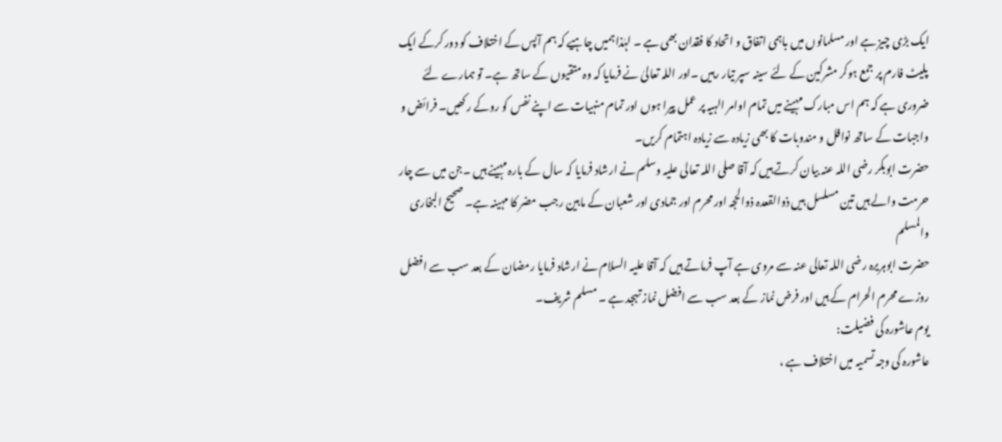ایک بڑی چیز ہے اور مسلمانوں میں باہمی اتفاق و اتحاد کا فقدان بھی ہے ۔ لہٰذا ہمیں چاہیے کہ ہم آپس کے اختلاف کو دور کرکے ایک پلیٹ فارم پر جمع ہوکر مشرکین کے لئے سینہ سپر تیار رہیں ۔اور اللہ تعالیٰ نے فرمایا کہ وہ متقیوں کے ساتھ ہے۔ تو ہمارے لئے ضروری ہے کہ ہم اس مبارک مہینے میں تمام اوامر الہیہ پر عمل پیرا ہوں اور تمام منہیات سے اپنے نفس کو روکے رکھیں۔ فرائض و واجبات کے ساتھ نوافل و مندوبات کا بھی زیادہ سے زیادہ اہتمام کریں۔
حضرت ابوبکر رضی اللہ عنہ بیان کرتے ہیں کہ آقا صلی اللہ تعالی علیہ وسلم نے ارشاد فرمایا کہ سال کے بارہ مہینے ہیں ۔جن میں سے چار حرمت والے ہیں تین مسلسل ہیں ذوالقعدہ ذوالحجہ اور محرم اور جمادی اور شعبان کے مابین رجب مضر کا مہینہ ہے۔ صحیح البخاری والمسلم
حضرت ابوہریرہ رضی اللہ تعالی عنہ سے مروی ہے آپ فرماتے ہیں کہ آقا علیہ السلام نے ارشاد فرمایا رمضان کے بعد سب سے افضل روزے محرم الحرام کے ہیں اور فرض نماز کے بعد سب سے افضل نماز تہجد ہے ۔ مسلم شریف۔
یوم عاشورہ کی فضیلت:
عاشورہ کی وجہ تسمیہ میں اختلاف ہے ،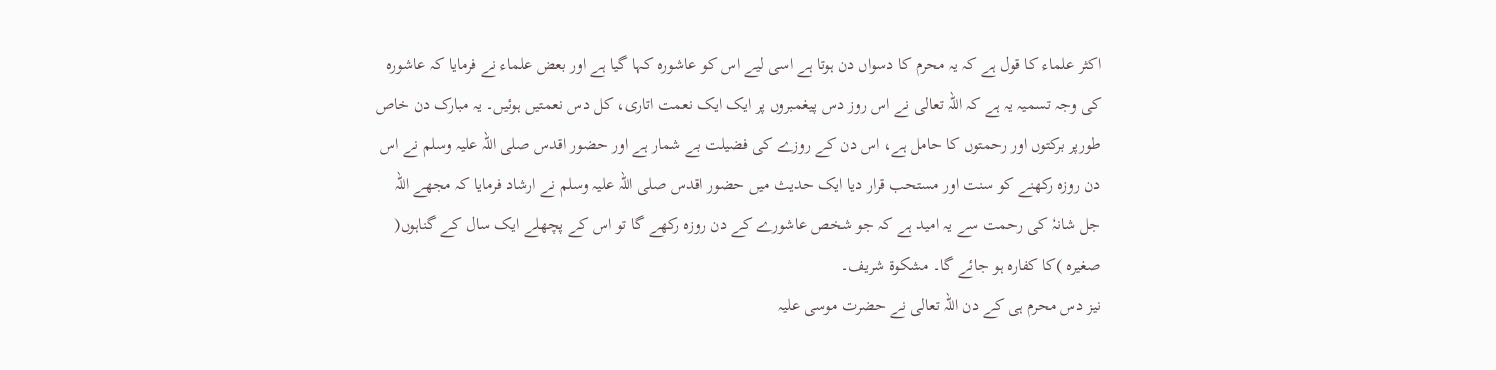اکثر علماء کا قول ہے کہ یہ محرم کا دسواں دن ہوتا ہے اسی لیے اس کو عاشورہ کہا گیا ہے اور بعض علماء نے فرمایا کہ عاشورہ کی وجہ تسمیہ یہ ہے کہ اللہ تعالی نے اس روز دس پیغمبروں پر ایک ایک نعمت اتاری، کل دس نعمتیں ہوئیں۔ یہ مبارک دن خاص طورپر برکتوں اور رحمتوں کا حامل ہے، اس دن کے روزے کی فضیلت بے شمار ہے اور حضور اقدس صلی اللہ علیہ وسلم نے اس دن روزہ رکھنے کو سنت اور مستحب قرار دیا ایک حدیث میں حضور اقدس صلی اللہ علیہ وسلم نے ارشاد فرمایا کہ مجھے اللہ جل شانہٗ کی رحمت سے یہ امید ہے کہ جو شخص عاشورے کے دن روزہ رکھے گا تو اس کے پچھلے ایک سال کے گناہوں( صغیرہ )کا کفارہ ہو جائے گا۔ مشکوۃ شریف۔
نیز دس محرم ہی کے دن اللہ تعالی نے حضرت موسی علیہ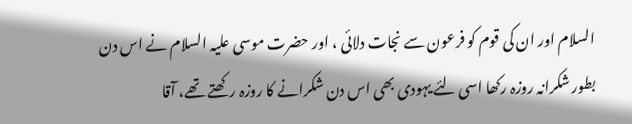السلام اور ان کی قوم کو فرعون سے نجات دلائی ، اور حضرت موسی علیہ السلام نے اس دن بطور شکرانہ روزہ رکھا اسی لئے یہودی بھی اس دن شکرانے کا روزہ رکھتے تھے، آقا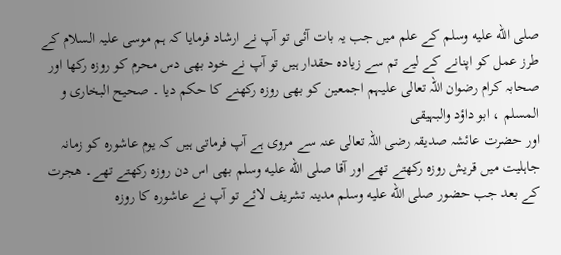صلى الله عليه وسلم کے علم میں جب یہ بات آئی تو آپ نے ارشاد فرمایا کہ ہم موسی علیہ السلام کے طرز عمل کو اپنانے کے لیے تم سے زیادہ حقدار ہیں تو آپ نے خود بھی دس محرم کو روزہ رکھا اور صحابہ کرام رضوان اللہ تعالی علیہم اجمعین کو بھی روزہ رکھنے کا حکم دیا ۔ صحیح البخاری و المسلم ، ابو داؤد والبہیقی
اور حضرت عائشہ صدیقہ رضی اللہ تعالی عنہ سے مروی ہے آپ فرماتی ہیں کہ یوم عاشورہ کو زمانہ جاہلیت میں قریش روزہ رکھتے تھے اور آقا صلى الله عليه وسلم بھی اس دن روزہ رکھتے تھے۔ ھجرت کے بعد جب حضور صلى الله عليه وسلم مدینہ تشریف لائے تو آپ نے عاشورہ کا روزہ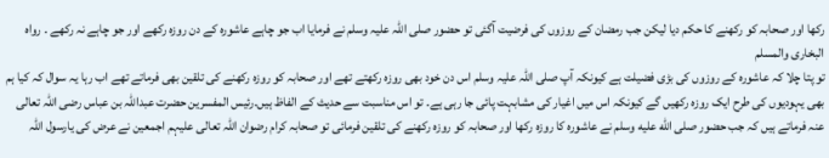رکھا اور صحابہ کو رکھنے کا حکم دیا لیکن جب رمضان کے روزوں کی فرضیت آگئی تو حضور صلی اللہ علیہ وسلم نے فرمایا اب جو چاہے عاشورہ کے دن روزہ رکھے اور جو چاہے نہ رکھے ۔ رواہ البخاری والمسلم
تو پتا چلا کہ عاشورہ کے روزوں کی بڑی فضیلت ہے کیونکہ آپ صلی اللہ علیہ وسلم اس دن خود بھی روزہ رکھتے تھے اور صحابہ کو روزہ رکھنے کی تلقین بھی فرماتے تھے اب رہا یہ سوال کہ کیا ہم بھی یہودیوں کی طرح ایک روزہ رکھیں گے کیونکہ اس میں اغیار کی مشابہت پائی جا رہی ہے۔ تو اس مناسبت سے حدیث کے الفاظ ہیں۔رئیس المفسرین حضرت عبداللہ بن عباس رضی اللہ تعالی عنہ فرماتے ہیں کہ جب حضور صلى الله عليه وسلم نے عاشورہ کا روزہ رکھا اور صحابہ کو روزہ رکھنے کی تلقین فرمائی تو صحابہ کرام رضوان اللہ تعالی علیہم اجمعین نے عرض کی یارسول اللہ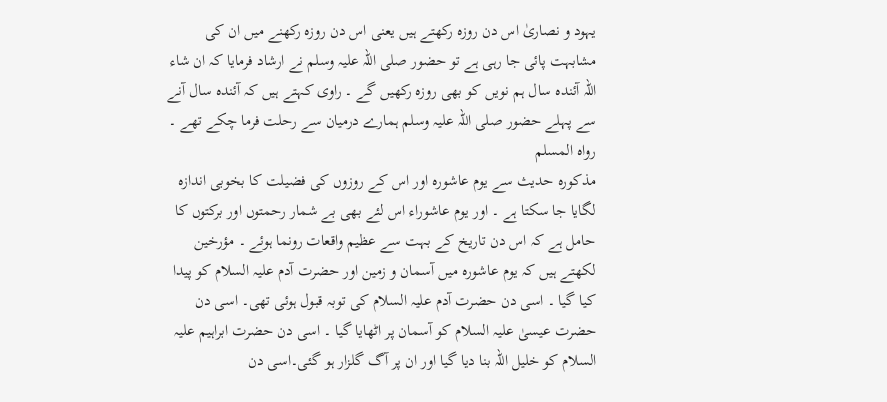یہود و نصاریٰ اس دن روزہ رکھتے ہیں یعنی اس دن روزہ رکھنے میں ان کی مشابہت پائی جا رہی ہے تو حضور صلی اللہ علیہ وسلم نے ارشاد فرمایا کہ ان شاء اللہ آئندہ سال ہم نویں کو بھی روزہ رکھیں گے ۔ راوی کہتے ہیں کہ آئندہ سال آنے سے پہلے حضور صلی اللہ علیہ وسلم ہمارے درمیان سے رحلت فرما چکے تھے ۔ رواہ المسلم
مذکورہ حدیث سے یوم عاشورہ اور اس کے روزوں کی فضیلت کا بخوبی اندازہ لگایا جا سکتا ہے ۔ اور یوم عاشوراء اس لئے بھی بے شمار رحمتوں اور برکتوں کا حامل ہے کہ اس دن تاریخ کے بہت سے عظیم واقعات رونما ہوئے ۔ مؤرخین لکھتے ہیں کہ یوم عاشورہ میں آسمان و زمین اور حضرت آدم علیہ السلام کو پیدا کیا گیا ۔ اسی دن حضرت آدم علیہ السلام کی توبہ قبول ہوئی تھی۔ اسی دن حضرت عیسیٰ علیہ السلام کو آسمان پر اٹھایا گیا ۔ اسی دن حضرت ابراہیم علیہ السلام کو خلیل اللہ بنا دیا گیا اور ان پر آگ گلزار ہو گئی۔اسی دن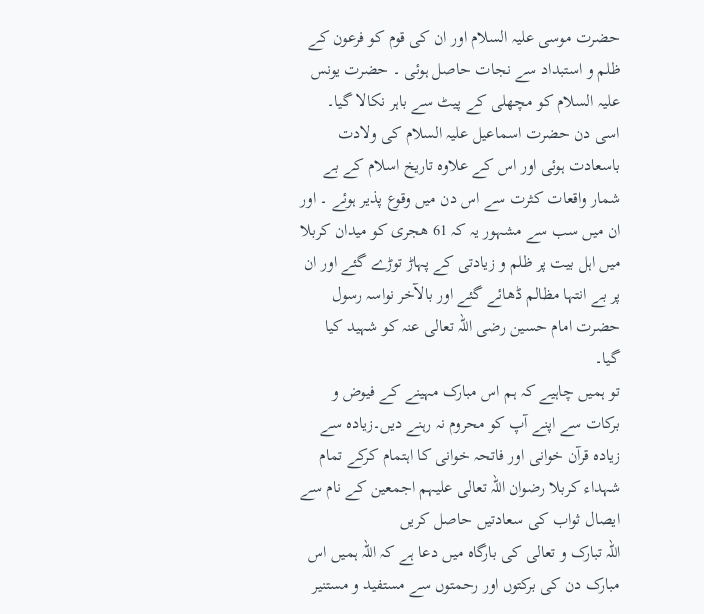حضرت موسی علیہ السلام اور ان کی قوم کو فرعون کے ظلم و استبداد سے نجات حاصل ہوئی ۔ حضرت یونس علیہ السلام کو مچھلی کے پیٹ سے باہر نکالا گیا۔ اسی دن حضرت اسماعیل علیہ السلام کی ولادت باسعادت ہوئی اور اس کے علاوہ تاریخ اسلام کے بے شمار واقعات کثرت سے اس دن میں وقوع پذیر ہوئے ۔ اور ان میں سب سے مشہور یہ کہ 61 ھجری کو میدان کربلا میں اہل بیت پر ظلم و زیادتی کے پہاڑ توڑے گئے اور ان پر بے انتہا مظالم ڈھائے گئے اور بالآخر نواسہ رسول حضرت امام حسین رضی اللہ تعالی عنہ کو شہید کیا گیا۔
تو ہمیں چاہیے کہ ہم اس مبارک مہینے کے فیوض و برکات سے اپنے آپ کو محروم نہ رہنے دیں۔زیادہ سے زیادہ قرآن خوانی اور فاتحہ خوانی کا اہتمام کرکے تمام شہداء کربلا رضوان اللہ تعالی علیہم اجمعین کے نام سے ایصال ثواب کی سعادتیں حاصل کریں
اللہ تبارک و تعالی کی بارگاہ میں دعا ہے کہ اللہ ہمیں اس مبارک دن کی برکتوں اور رحمتوں سے مستفید و مستنیر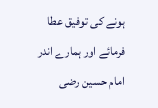ہونے کی توفیق عطا فرمائے اور ہمارے اندر امام حسین رضی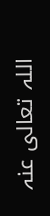اللہ تعالی عنہ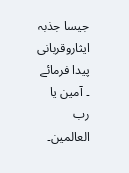جیسا جذبہ ایثاروقربانی پیدا فرمائے ۔ آمین یا رب العالمین۔